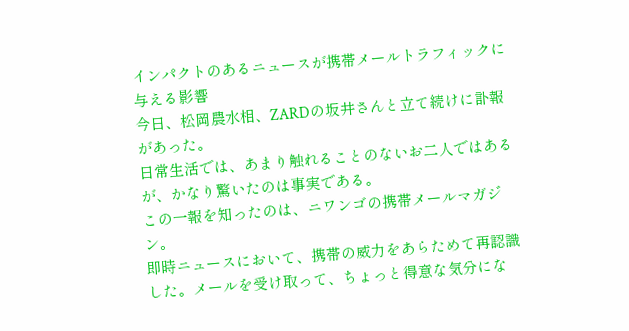インパクトのあるニュースが携帯メールトラフィックに与える影響
今日、松岡農水相、ZARDの坂井さんと立て続けに訃報があった。
日常生活では、あまり触れることのないお二人ではあるが、かなり驚いたのは事実である。
この一報を知ったのは、ニワンゴの携帯メールマガジン。
即時ニュースにおいて、携帯の威力をあらためて再認識した。メールを受け取って、ちょっと得意な気分にな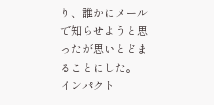り、誰かにメールで知らせようと思ったが思いとどまることにした。
インパクト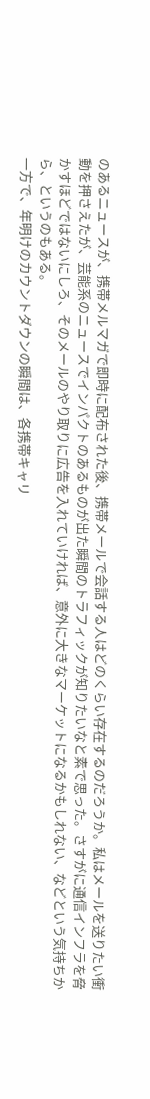のあるニュースが、携帯メルマガで即時に配布された後、携帯メールで会話する人はどのくらい存在するのだろうか。私はメールを送りたい衝動を押さえたが、芸能系のニュースでインパクトのあるものが出た瞬間のトラフィックが知りたいなと素で思った。さすがに通信インフラを脅かすほどではないにしろ、そのメールのやり取りに広告を入れていければ、意外に大きなマーケットになるかもしれない、などという気持ちから、というのもある。
一方で、年明けのカウントダウンの瞬間は、各携帯キャリ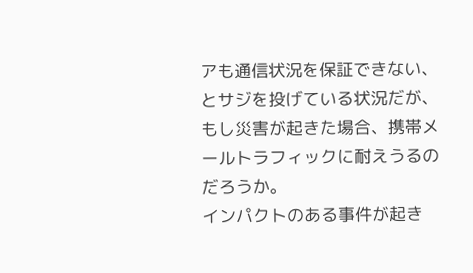アも通信状況を保証できない、とサジを投げている状況だが、もし災害が起きた場合、携帯メールトラフィックに耐えうるのだろうか。
インパクトのある事件が起き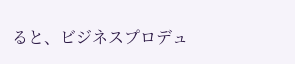ると、ビジネスプロデュ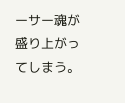ーサー魂が盛り上がってしまう。